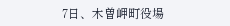7日、木曽岬町役場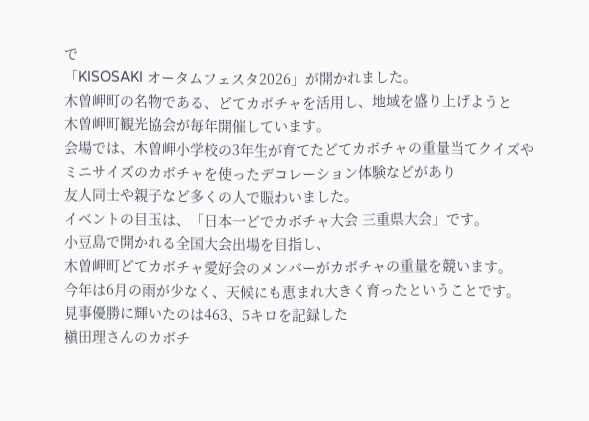で
「KISOSAKI オータムフェスタ2026」が開かれました。
木曽岬町の名物である、どてカボチャを活用し、地域を盛り上げようと
木曽岬町観光協会が毎年開催しています。
会場では、木曽岬小学校の3年生が育てたどてカボチャの重量当てクイズや
ミニサイズのカボチャを使ったデコレーション体験などがあり
友人同士や親子など多くの人で賑わいました。
イベントの目玉は、「日本一どでカボチャ大会 三重県大会」です。
小豆島で開かれる全国大会出場を目指し、
木曽岬町どてカボチャ愛好会のメンバーがカボチャの重量を競います。
今年は6月の雨が少なく、天候にも恵まれ大きく育ったということです。
見事優勝に輝いたのは463、5キロを記録した
槇田理さんのカボチ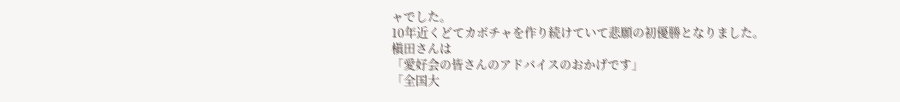ャでした。
10年近くどてカボチャを作り続けていて悲願の初優勝となりました。
槇田さんは
「愛好会の皆さんのアドバイスのおかげです」
「全国大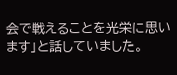会で戦えることを光栄に思います」と話していました。